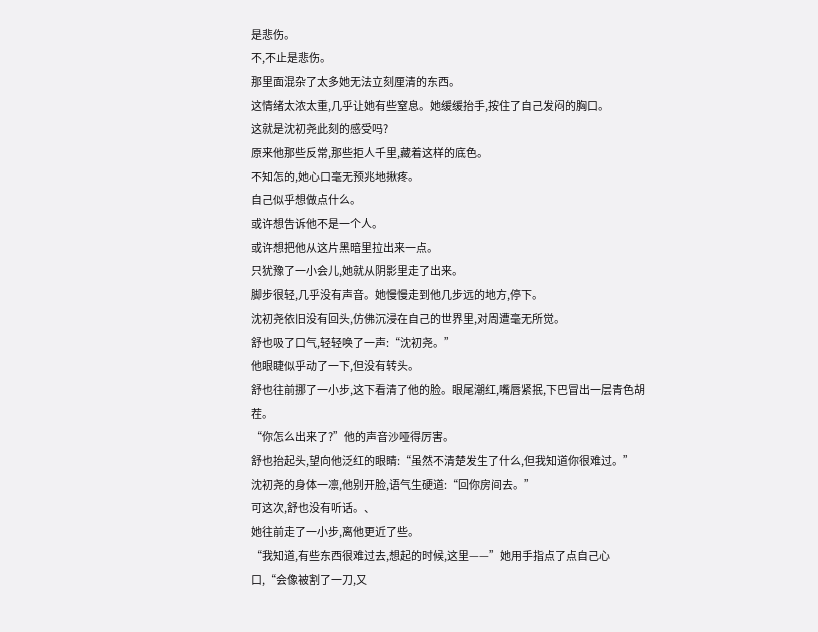是悲伤。
不,不止是悲伤。
那里面混杂了太多她无法立刻厘清的东西。
这情绪太浓太重,几乎让她有些窒息。她缓缓抬手,按住了自己发闷的胸口。
这就是沈初尧此刻的感受吗?
原来他那些反常,那些拒人千里,藏着这样的底色。
不知怎的,她心口毫无预兆地揪疼。
自己似乎想做点什么。
或许想告诉他不是一个人。
或许想把他从这片黑暗里拉出来一点。
只犹豫了一小会儿,她就从阴影里走了出来。
脚步很轻,几乎没有声音。她慢慢走到他几步远的地方,停下。
沈初尧依旧没有回头,仿佛沉浸在自己的世界里,对周遭毫无所觉。
舒也吸了口气,轻轻唤了一声:“沈初尧。”
他眼睫似乎动了一下,但没有转头。
舒也往前挪了一小步,这下看清了他的脸。眼尾潮红,嘴唇紧抿,下巴冒出一层青色胡茬。
“你怎么出来了?”他的声音沙哑得厉害。
舒也抬起头,望向他泛红的眼睛:“虽然不清楚发生了什么,但我知道你很难过。”
沈初尧的身体一凛,他别开脸,语气生硬道:“回你房间去。”
可这次,舒也没有听话。、
她往前走了一小步,离他更近了些。
“我知道,有些东西很难过去,想起的时候,这里——”她用手指点了点自己心口,“会像被割了一刀,又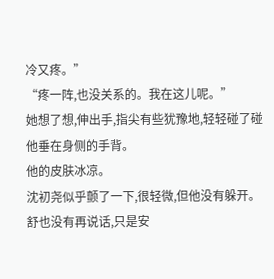冷又疼。”
“疼一阵,也没关系的。我在这儿呢。”
她想了想,伸出手,指尖有些犹豫地,轻轻碰了碰他垂在身侧的手背。
他的皮肤冰凉。
沈初尧似乎颤了一下,很轻微,但他没有躲开。
舒也没有再说话,只是安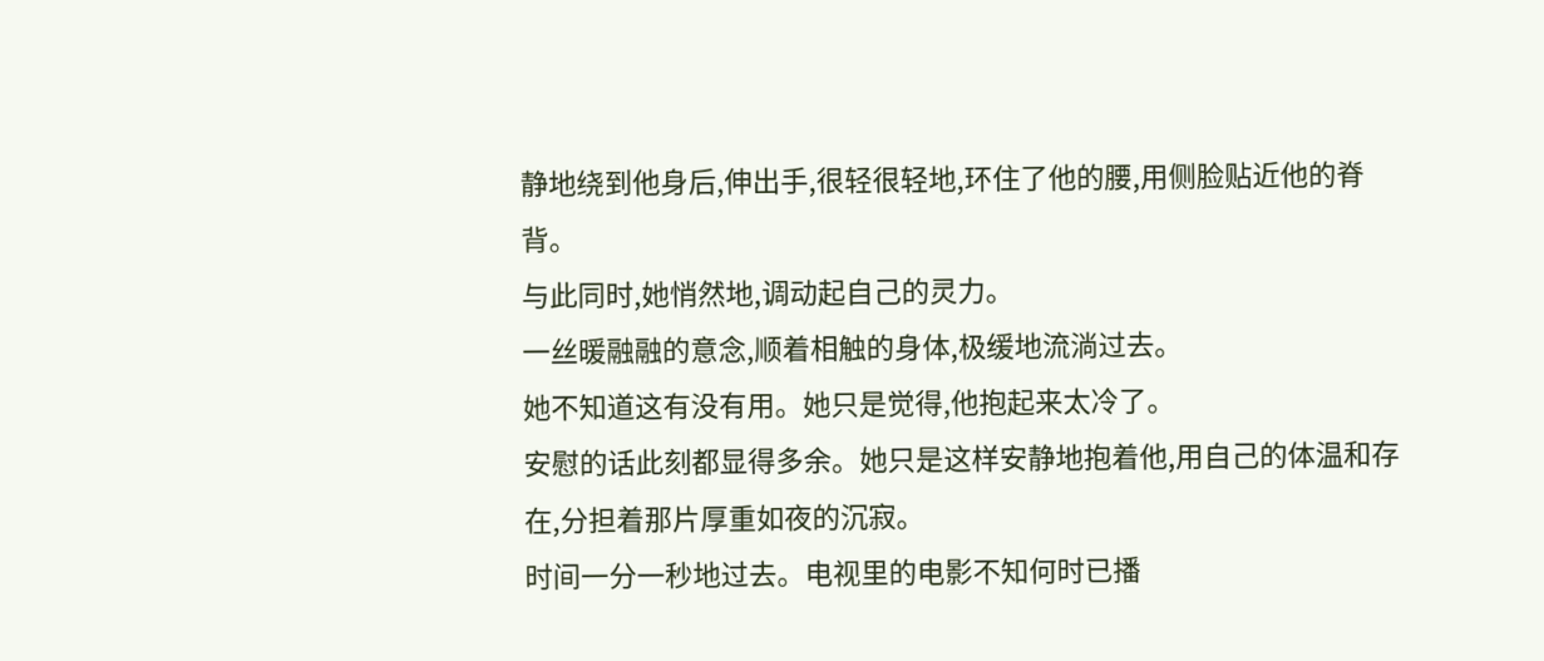静地绕到他身后,伸出手,很轻很轻地,环住了他的腰,用侧脸贴近他的脊背。
与此同时,她悄然地,调动起自己的灵力。
一丝暖融融的意念,顺着相触的身体,极缓地流淌过去。
她不知道这有没有用。她只是觉得,他抱起来太冷了。
安慰的话此刻都显得多余。她只是这样安静地抱着他,用自己的体温和存在,分担着那片厚重如夜的沉寂。
时间一分一秒地过去。电视里的电影不知何时已播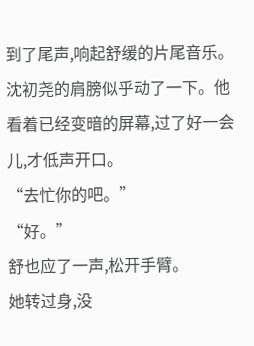到了尾声,响起舒缓的片尾音乐。
沈初尧的肩膀似乎动了一下。他看着已经变暗的屏幕,过了好一会儿,才低声开口。
“去忙你的吧。”
“好。”
舒也应了一声,松开手臂。
她转过身,没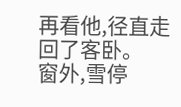再看他,径直走回了客卧。
窗外,雪停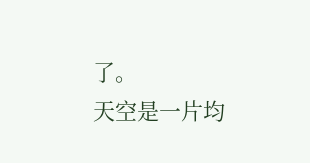了。
天空是一片均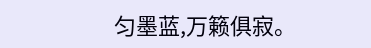匀墨蓝,万籁俱寂。